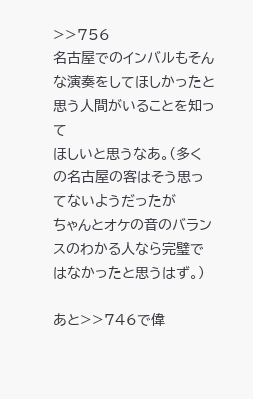>>756
名古屋でのインバルもそんな演奏をしてほしかったと思う人間がいることを知って
ほしいと思うなあ。(多くの名古屋の客はそう思ってないようだったが
ちゃんとオケの音のバランスのわかる人なら完璧ではなかったと思うはず。)

あと>>746で偉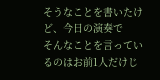そうなことを書いたけど、今日の演奏で
そんなことを言っているのはお前1人だけじ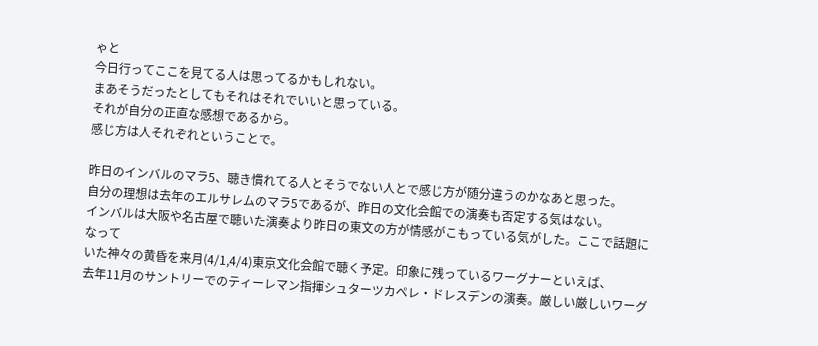ゃと
今日行ってここを見てる人は思ってるかもしれない。
まあそうだったとしてもそれはそれでいいと思っている。
それが自分の正直な感想であるから。
感じ方は人それぞれということで。

昨日のインバルのマラ5、聴き慣れてる人とそうでない人とで感じ方が随分違うのかなあと思った。
自分の理想は去年のエルサレムのマラ5であるが、昨日の文化会館での演奏も否定する気はない。
インバルは大阪や名古屋で聴いた演奏より昨日の東文の方が情感がこもっている気がした。ここで話題になって
いた神々の黄昏を来月(4/1,4/4)東京文化会館で聴く予定。印象に残っているワーグナーといえば、
去年11月のサントリーでのティーレマン指揮シュターツカペレ・ドレスデンの演奏。厳しい厳しいワーグ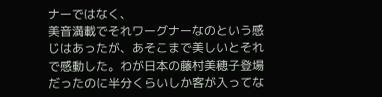ナーではなく、
美音満載でそれワーグナーなのという感じはあったが、あそこまで美しいとそれで感動した。わが日本の藤村美穂子登場
だったのに半分くらいしか客が入ってな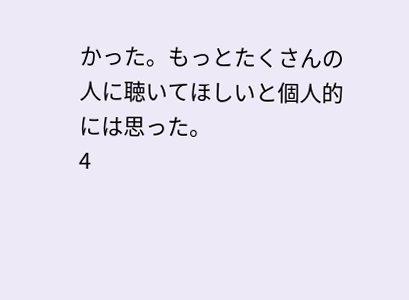かった。もっとたくさんの人に聴いてほしいと個人的には思った。
4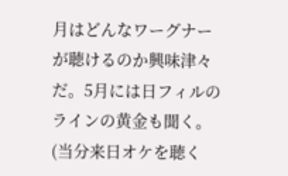月はどんなワーグナーが聴けるのか興味津々だ。5月には日フィルのラインの黄金も聞く。
(当分来日オケを聴く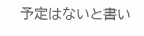予定はないと書い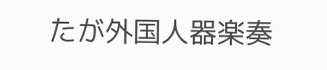たが外国人器楽奏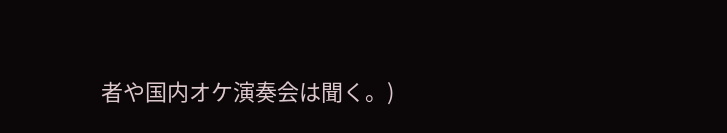者や国内オケ演奏会は聞く。)